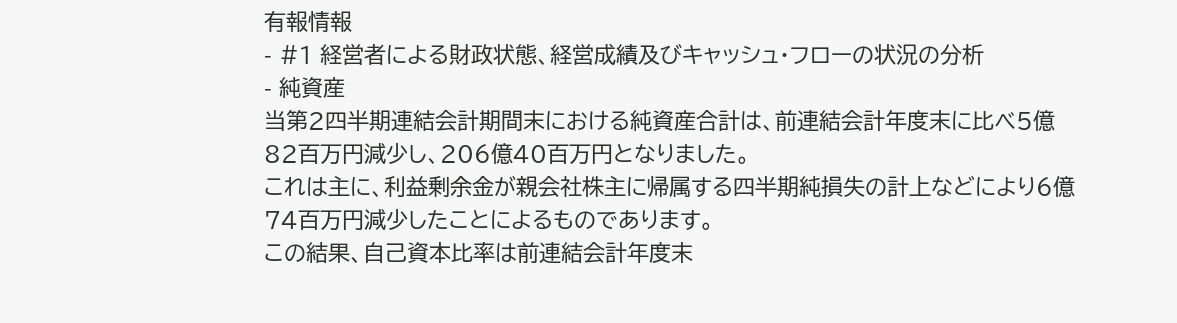有報情報
- #1 経営者による財政状態、経営成績及びキャッシュ・フローの状況の分析
- 純資産
当第2四半期連結会計期間末における純資産合計は、前連結会計年度末に比べ5億82百万円減少し、206億40百万円となりました。
これは主に、利益剰余金が親会社株主に帰属する四半期純損失の計上などにより6億74百万円減少したことによるものであります。
この結果、自己資本比率は前連結会計年度末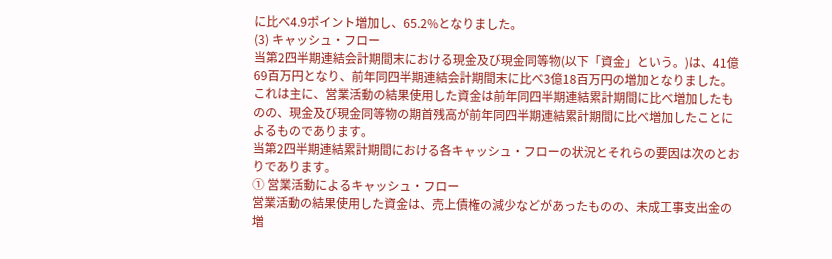に比べ4.9ポイント増加し、65.2%となりました。
(3) キャッシュ・フロー
当第2四半期連結会計期間末における現金及び現金同等物(以下「資金」という。)は、41億69百万円となり、前年同四半期連結会計期間末に比べ3億18百万円の増加となりました。
これは主に、営業活動の結果使用した資金は前年同四半期連結累計期間に比べ増加したものの、現金及び現金同等物の期首残高が前年同四半期連結累計期間に比べ増加したことによるものであります。
当第2四半期連結累計期間における各キャッシュ・フローの状況とそれらの要因は次のとおりであります。
① 営業活動によるキャッシュ・フロー
営業活動の結果使用した資金は、売上債権の減少などがあったものの、未成工事支出金の増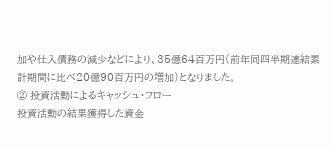加や仕入債務の減少などにより、35億64百万円(前年同四半期連結累計期間に比べ20億90百万円の増加)となりました。
② 投資活動によるキャッシュ・フロー
投資活動の結果獲得した資金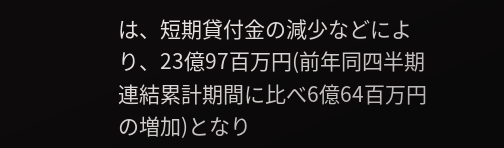は、短期貸付金の減少などにより、23億97百万円(前年同四半期連結累計期間に比べ6億64百万円の増加)となり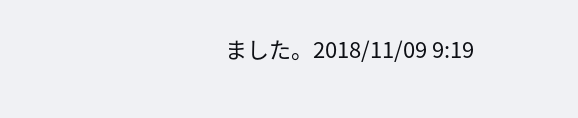ました。2018/11/09 9:19